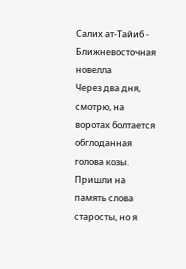Салих ат-Тайиб - Ближневосточная новелла
Через два дня, смотрю, на воротах болтается обглоданная голова козы. Пришли на память слова старосты, но я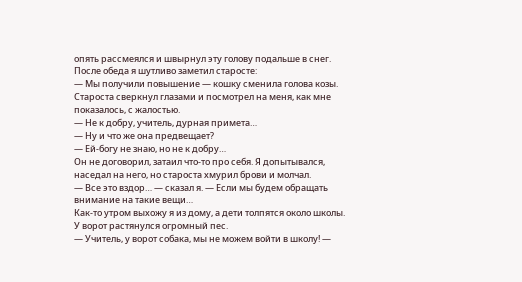опять рассмеялся и швырнул эту голову подальше в снег. После обеда я шутливо заметил старосте:
— Мы получили повышение — кошку сменила голова козы.
Староста сверкнул глазами и посмотрел на меня, как мне показалось, с жалостью.
— Не к добру, учитель, дурная примета…
— Ну и что же она предвещает?
— Ей-богу не знаю, но не к добру…
Он не договорил, затаил что-то про себя. Я допытывался, наседал на него, но староста хмурил брови и молчал.
— Все это вздор… — сказал я. — Если мы будем обращать внимание на такие вещи…
Как-то утром выхожу я из дому, а дети толпятся около школы. У ворот растянулся огромный пес.
— Учитель, у ворот собака, мы не можем войти в школу! —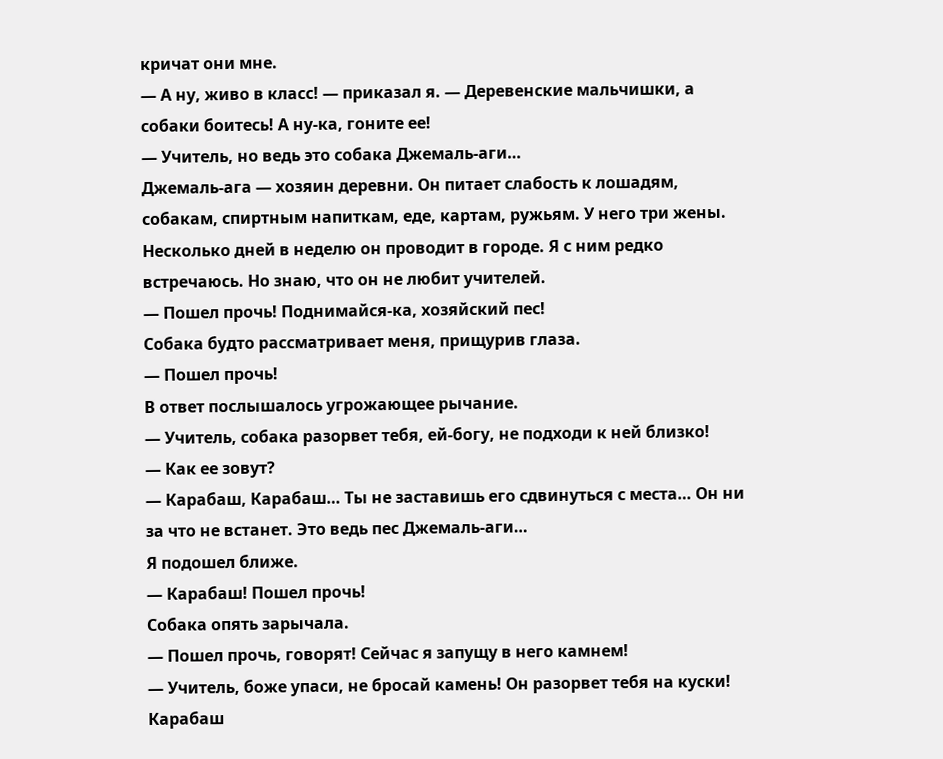кричат они мне.
— А ну, живо в класс! — приказал я. — Деревенские мальчишки, а собаки боитесь! А ну-ка, гоните ее!
— Учитель, но ведь это собака Джемаль-аги…
Джемаль-ага — хозяин деревни. Он питает слабость к лошадям, собакам, спиртным напиткам, еде, картам, ружьям. У него три жены. Несколько дней в неделю он проводит в городе. Я с ним редко встречаюсь. Но знаю, что он не любит учителей.
— Пошел прочь! Поднимайся-ка, хозяйский пес!
Собака будто рассматривает меня, прищурив глаза.
— Пошел прочь!
В ответ послышалось угрожающее рычание.
— Учитель, собака разорвет тебя, ей-богу, не подходи к ней близко!
— Как ее зовут?
— Карабаш, Карабаш… Ты не заставишь его сдвинуться с места… Он ни за что не встанет. Это ведь пес Джемаль-аги…
Я подошел ближе.
— Карабаш! Пошел прочь!
Собака опять зарычала.
— Пошел прочь, говорят! Сейчас я запущу в него камнем!
— Учитель, боже упаси, не бросай камень! Он разорвет тебя на куски!
Карабаш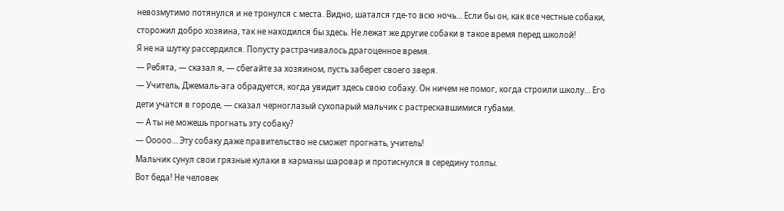невозмутимо потянулся и не тронулся с места. Видно, шатался где-то всю ночь… Если бы он, как все честные собаки, сторожил добро хозяина, так не находился бы здесь. Не лежат же другие собаки в такое время перед школой!
Я не на шутку рассердился. Попусту растрачивалось драгоценное время.
— Ребята, — сказал я, — сбегайте за хозяином, пусть заберет своего зверя.
— Учитель, Джемаль-ага обрадуется, когда увидит здесь свою собаку. Он ничем не помог, когда строили школу… Его дети учатся в городе, — сказал черноглазый сухопарый мальчик с растрескавшимися губами.
— А ты не можешь прогнать эту собаку?
— Ооооо… Эту собаку даже правительство не сможет прогнать, учитель!
Мальчик сунул свои грязные кулаки в карманы шаровар и протиснулся в середину толпы.
Вот беда! Не человек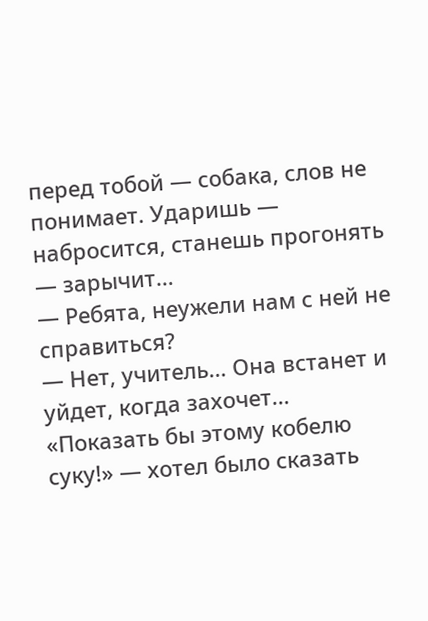перед тобой — собака, слов не понимает. Ударишь — набросится, станешь прогонять — зарычит…
— Ребята, неужели нам с ней не справиться?
— Нет, учитель… Она встанет и уйдет, когда захочет…
«Показать бы этому кобелю суку!» — хотел было сказать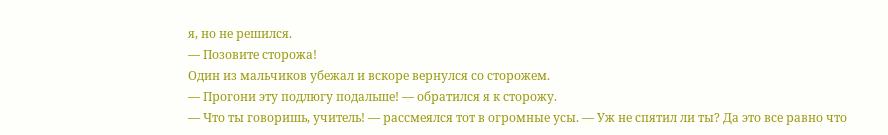я, но не решился.
— Позовите сторожа!
Один из мальчиков убежал и вскоре вернулся со сторожем.
— Прогони эту подлюгу подальше! — обратился я к сторожу.
— Что ты говоришь, учитель! — рассмеялся тот в огромные усы. — Уж не спятил ли ты? Да это все равно что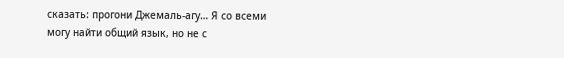сказать: прогони Джемаль-агу… Я со всеми могу найти общий язык, но не с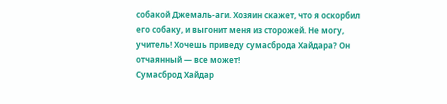собакой Джемаль-аги. Хозяин скажет, что я оскорбил его собаку, и выгонит меня из сторожей. Не могу, учитель! Хочешь приведу сумасброда Хайдара? Он отчаянный — все может!
Сумасброд Хайдар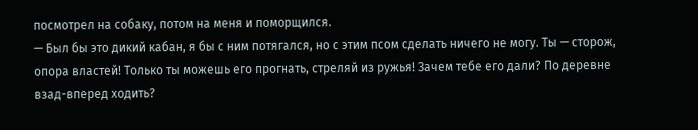посмотрел на собаку, потом на меня и поморщился.
— Был бы это дикий кабан, я бы с ним потягался, но с этим псом сделать ничего не могу. Ты — сторож, опора властей! Только ты можешь его прогнать, стреляй из ружья! Зачем тебе его дали? По деревне взад-вперед ходить?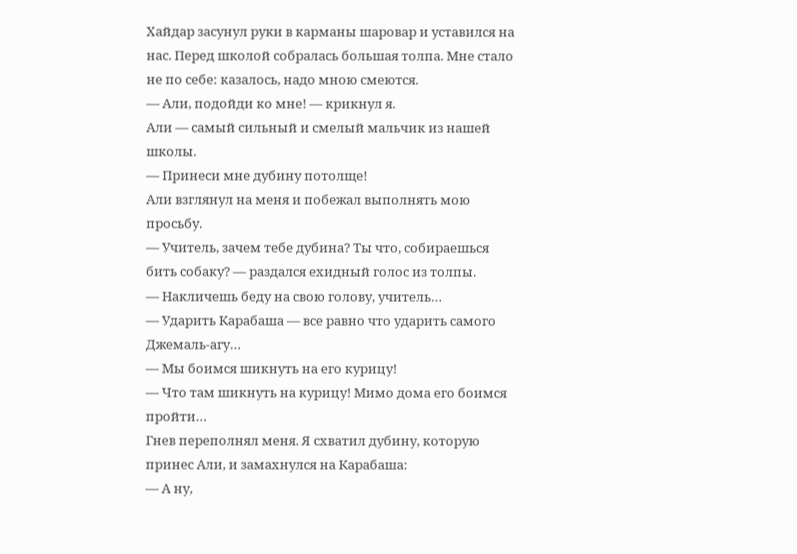Хайдар засунул руки в карманы шаровар и уставился на нас. Перед школой собралась большая толпа. Мне стало не по себе: казалось, надо мною смеются.
— Али, подойди ко мне! — крикнул я.
Али — самый сильный и смелый мальчик из нашей школы.
— Принеси мне дубину потолще!
Али взглянул на меня и побежал выполнять мою просьбу.
— Учитель, зачем тебе дубина? Ты что, собираешься бить собаку? — раздался ехидный голос из толпы.
— Накличешь беду на свою голову, учитель…
— Ударить Карабаша — все равно что ударить самого Джемаль-агу…
— Мы боимся шикнуть на его курицу!
— Что там шикнуть на курицу! Мимо дома его боимся пройти…
Гнев переполнял меня. Я схватил дубину, которую принес Али, и замахнулся на Карабаша:
— А ну,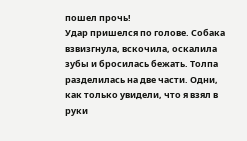пошел прочь!
Удар пришелся по голове. Собака взвизгнула, вскочила, оскалила зубы и бросилась бежать. Толпа разделилась на две части. Одни, как только увидели, что я взял в руки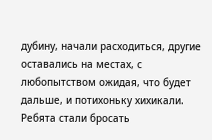дубину, начали расходиться, другие оставались на местах, с любопытством ожидая, что будет дальше, и потихоньку хихикали. Ребята стали бросать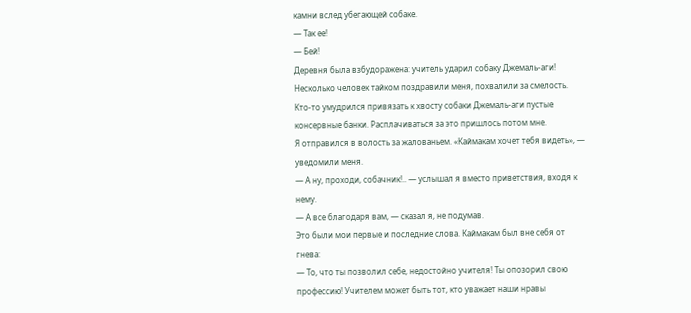камни вслед убегающей собаке.
— Так ее!
— Бей!
Деревня была взбудоражена: учитель ударил собаку Джемаль-аги!
Несколько человек тайком поздравили меня, похвалили за смелость.
Кто-то умудрился привязать к хвосту собаки Джемаль-аги пустые консервные банки. Расплачиваться за это пришлось потом мне.
Я отправился в волость за жалованьем. «Каймакам хочет тебя видеть», — уведомили меня.
— А ну, проходи, собачник!.. — услышал я вместо приветствия, входя к нему.
— А все благодаря вам, — сказал я, не подумав.
Это были мои первые и последние слова. Каймакам был вне себя от гнева:
— То, что ты позволил себе, недостойно учителя! Ты опозорил свою профессию! Учителем может быть тот, кто уважает наши нравы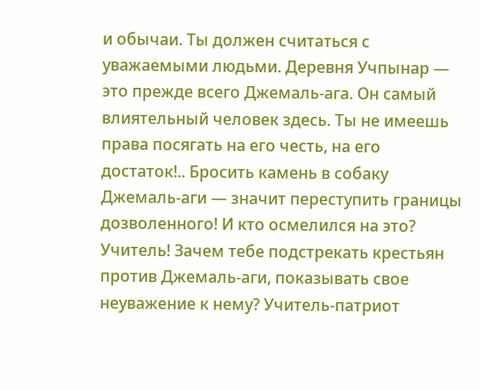и обычаи. Ты должен считаться с уважаемыми людьми. Деревня Учпынар — это прежде всего Джемаль-ага. Он самый влиятельный человек здесь. Ты не имеешь права посягать на его честь, на его достаток!.. Бросить камень в собаку Джемаль-аги — значит переступить границы дозволенного! И кто осмелился на это? Учитель! Зачем тебе подстрекать крестьян против Джемаль-аги, показывать свое неуважение к нему? Учитель-патриот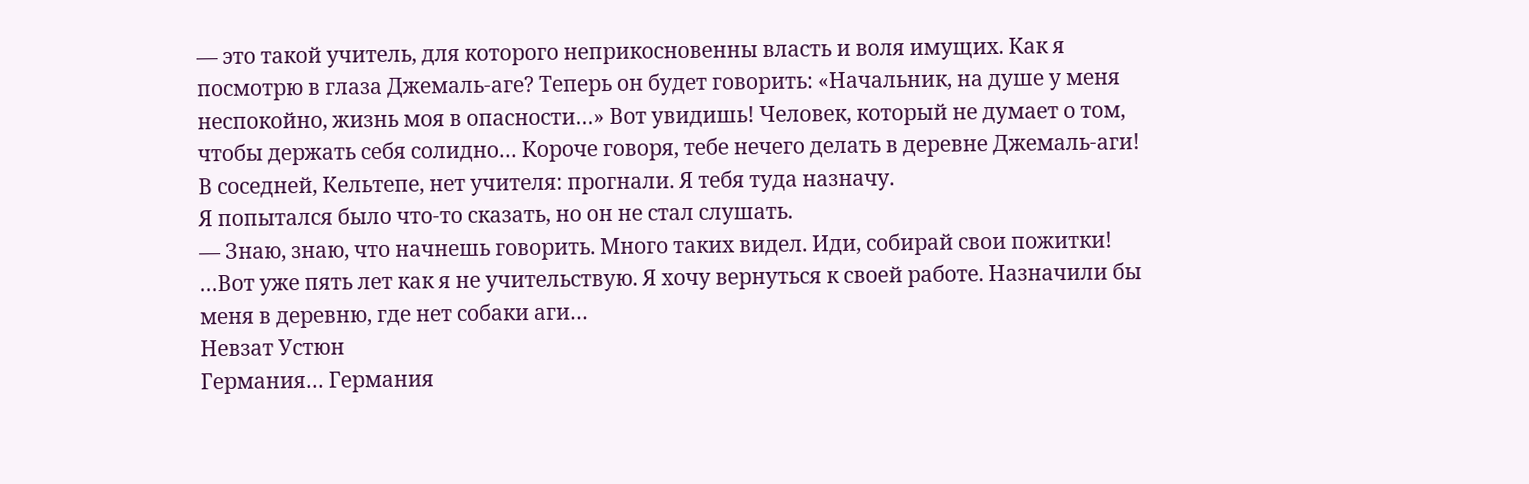— это такой учитель, для которого неприкосновенны власть и воля имущих. Как я посмотрю в глаза Джемаль-аге? Теперь он будет говорить: «Начальник, на душе у меня неспокойно, жизнь моя в опасности…» Вот увидишь! Человек, который не думает о том, чтобы держать себя солидно… Короче говоря, тебе нечего делать в деревне Джемаль-аги! В соседней, Кельтепе, нет учителя: прогнали. Я тебя туда назначу.
Я попытался было что-то сказать, но он не стал слушать.
— Знаю, знаю, что начнешь говорить. Много таких видел. Иди, собирай свои пожитки!
…Вот уже пять лет как я не учительствую. Я хочу вернуться к своей работе. Назначили бы меня в деревню, где нет собаки аги…
Невзат Устюн
Германия… Германия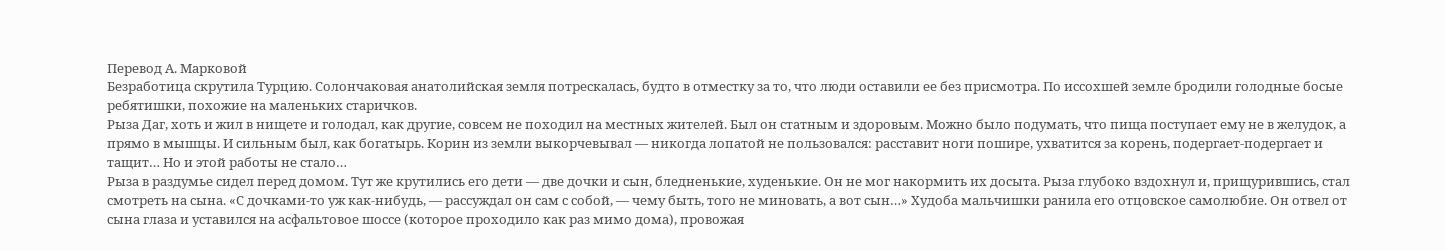Перевод А. Марковой
Безработица скрутила Турцию. Солончаковая анатолийская земля потрескалась, будто в отместку за то, что люди оставили ее без присмотра. По иссохшей земле бродили голодные босые ребятишки, похожие на маленьких старичков.
Рыза Даг, хоть и жил в нищете и голодал, как другие, совсем не походил на местных жителей. Был он статным и здоровым. Можно было подумать, что пища поступает ему не в желудок, а прямо в мышцы. И сильным был, как богатырь. Корин из земли выкорчевывал — никогда лопатой не пользовался: расставит ноги пошире, ухватится за корень, подергает-подергает и тащит… Но и этой работы не стало…
Рыза в раздумье сидел перед домом. Тут же крутились его дети — две дочки и сын, бледненькие, худенькие. Он не мог накормить их досыта. Рыза глубоко вздохнул и, прищурившись, стал смотреть на сына. «С дочками-то уж как-нибудь, — рассуждал он сам с собой, — чему быть, того не миновать, а вот сын…» Худоба мальчишки ранила его отцовское самолюбие. Он отвел от сына глаза и уставился на асфальтовое шоссе (которое проходило как раз мимо дома), провожая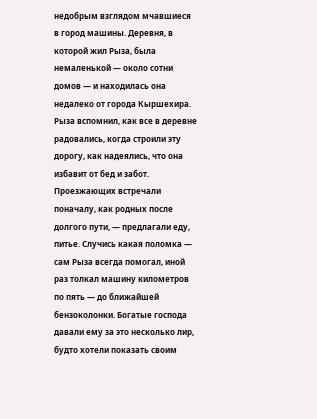недобрым взглядом мчавшиеся в город машины. Деревня, в которой жил Рыза, была немаленькой — около сотни домов — и находилась она недалеко от города Кыршехира. Рыза вспомнил, как все в деревне радовались, когда строили эту дорогу, как надеялись, что она избавит от бед и забот. Проезжающих встречали поначалу, как родных после долгого пути, — предлагали еду, питье. Случись какая поломка — сам Рыза всегда помогал, иной раз толкал машину километров по пять — до ближайшей бензоколонки. Богатые господа давали ему за это несколько лир, будто хотели показать своим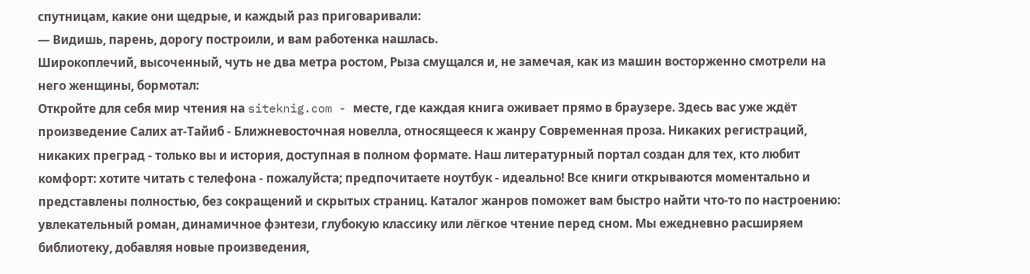спутницам, какие они щедрые, и каждый раз приговаривали:
— Видишь, парень, дорогу построили, и вам работенка нашлась.
Широкоплечий, высоченный, чуть не два метра ростом, Рыза смущался и, не замечая, как из машин восторженно смотрели на него женщины, бормотал:
Откройте для себя мир чтения на siteknig.com - месте, где каждая книга оживает прямо в браузере. Здесь вас уже ждёт произведение Салих ат-Тайиб - Ближневосточная новелла, относящееся к жанру Современная проза. Никаких регистраций, никаких преград - только вы и история, доступная в полном формате. Наш литературный портал создан для тех, кто любит комфорт: хотите читать с телефона - пожалуйста; предпочитаете ноутбук - идеально! Все книги открываются моментально и представлены полностью, без сокращений и скрытых страниц. Каталог жанров поможет вам быстро найти что-то по настроению: увлекательный роман, динамичное фэнтези, глубокую классику или лёгкое чтение перед сном. Мы ежедневно расширяем библиотеку, добавляя новые произведения,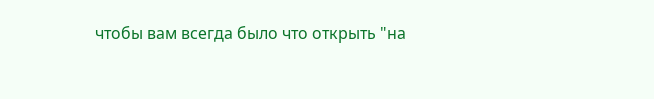чтобы вам всегда было что открыть "на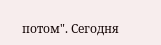потом". Сегодня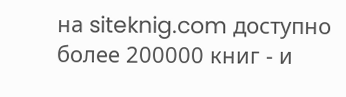на siteknig.com доступно более 200000 книг - и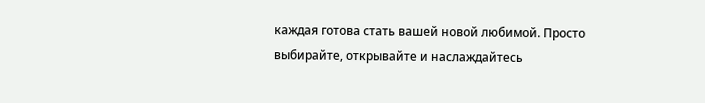каждая готова стать вашей новой любимой. Просто выбирайте, открывайте и наслаждайтесь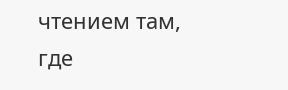чтением там, где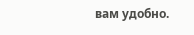вам удобно.